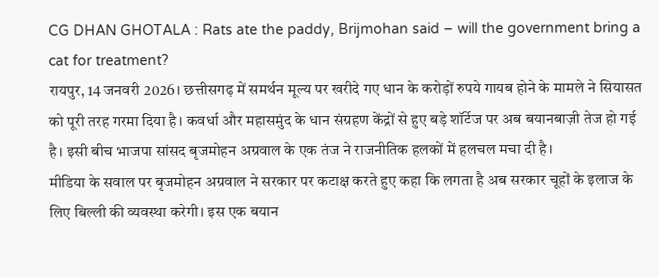CG DHAN GHOTALA : Rats ate the paddy, Brijmohan said – will the government bring a cat for treatment?
रायपुर, 14 जनवरी 2026। छत्तीसगढ़ में समर्थन मूल्य पर खरीदे गए धान के करोड़ों रुपये गायब होने के मामले ने सियासत को पूरी तरह गरमा दिया है। कवर्धा और महासमुंद के धान संग्रहण केंद्रों से हुए बड़े शॉर्टेज पर अब बयानबाज़ी तेज हो गई है। इसी बीच भाजपा सांसद बृजमोहन अग्रवाल के एक तंज ने राजनीतिक हलकों में हलचल मचा दी है।
मीडिया के सवाल पर बृजमोहन अग्रवाल ने सरकार पर कटाक्ष करते हुए कहा कि लगता है अब सरकार चूहों के इलाज के लिए बिल्ली की व्यवस्था करेगी। इस एक बयान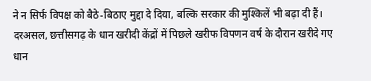ने न सिर्फ विपक्ष को बैठे-बिठाए मुद्दा दे दिया, बल्कि सरकार की मुश्किलें भी बढ़ा दी हैं।
दरअसल, छत्तीसगढ़ के धान खरीदी केंद्रों में पिछले खरीफ विपणन वर्ष के दौरान खरीदे गए धान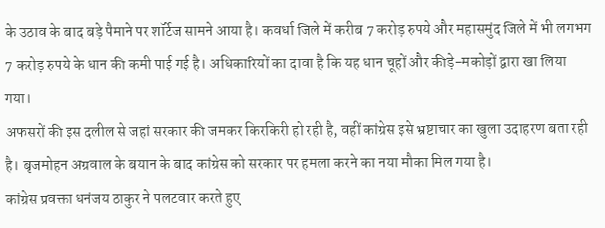के उठाव के बाद बड़े पैमाने पर शॉर्टेज सामने आया है। कवर्धा जिले में करीब 7 करोड़ रुपये और महासमुंद जिले में भी लगभग 7 करोड़ रुपये के धान की कमी पाई गई है। अधिकारियों का दावा है कि यह धान चूहों और कीड़े-मकोड़ों द्वारा खा लिया गया।
अफसरों की इस दलील से जहां सरकार की जमकर किरकिरी हो रही है, वहीं कांग्रेस इसे भ्रष्टाचार का खुला उदाहरण बता रही है। बृजमोहन अग्रवाल के बयान के बाद कांग्रेस को सरकार पर हमला करने का नया मौका मिल गया है।
कांग्रेस प्रवक्ता धनंजय ठाकुर ने पलटवार करते हुए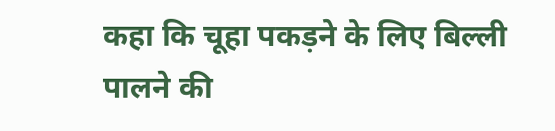कहा कि चूहा पकड़ने के लिए बिल्ली पालने की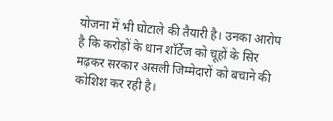योजना में भी घोटाले की तैयारी है। उनका आरोप है कि करोड़ों के धान शॉर्टेज को चूहों के सिर मढ़कर सरकार असली जिम्मेदारों को बचाने की कोशिश कर रही है।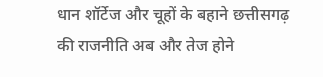धान शॉर्टेज और चूहों के बहाने छत्तीसगढ़ की राजनीति अब और तेज होने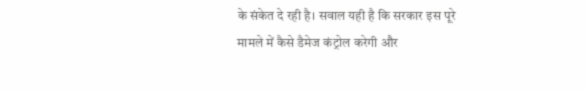के संकेत दे रही है। सवाल यही है कि सरकार इस पूरे मामले में कैसे डैमेज कंट्रोल करेगी और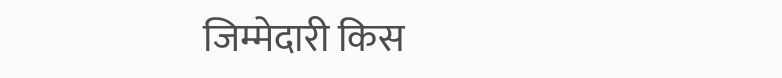जिम्मेदारी किस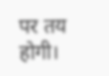पर तय होगी।